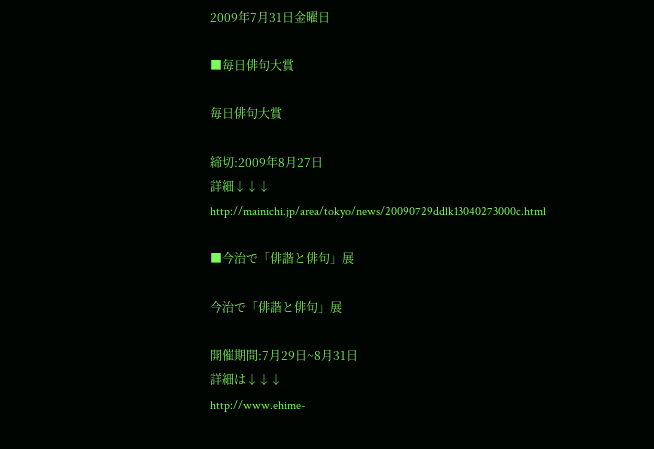2009年7月31日金曜日

■毎日俳句大賞

毎日俳句大賞

締切:2009年8月27日
詳細↓↓↓
http://mainichi.jp/area/tokyo/news/20090729ddlk13040273000c.html

■今治で「俳諧と俳句」展

今治で「俳諧と俳句」展

開催期間:7月29日~8月31日
詳細は↓↓↓
http://www.ehime-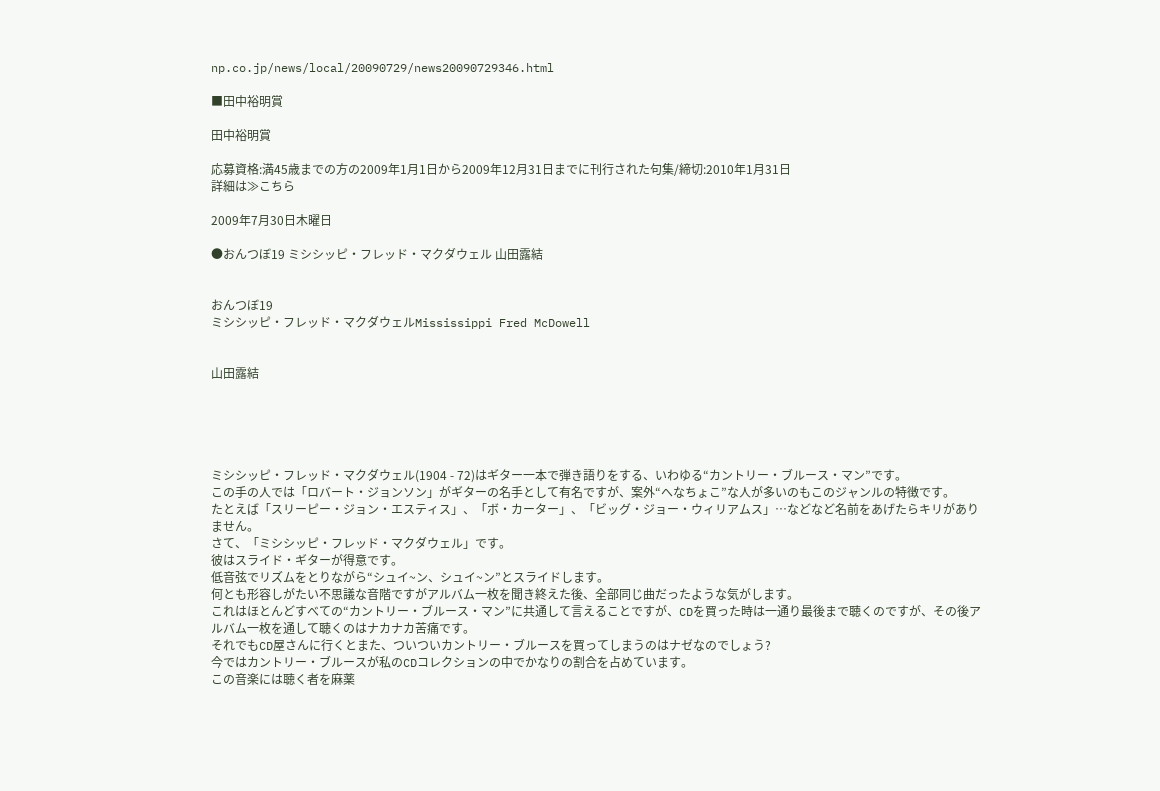np.co.jp/news/local/20090729/news20090729346.html

■田中裕明賞

田中裕明賞

応募資格:満45歳までの方の2009年1月1日から2009年12月31日までに刊行された句集/締切:2010年1月31日
詳細は≫こちら

2009年7月30日木曜日

●おんつぼ19 ミシシッピ・フレッド・マクダウェル 山田露結


おんつぼ19
ミシシッピ・フレッド・マクダウェルMississippi Fred McDowell


山田露結





ミシシッピ・フレッド・マクダウェル(1904 - 72)はギター一本で弾き語りをする、いわゆる“カントリー・ブルース・マン”です。
この手の人では「ロバート・ジョンソン」がギターの名手として有名ですが、案外“へなちょこ”な人が多いのもこのジャンルの特徴です。
たとえば「スリーピー・ジョン・エスティス」、「ボ・カーター」、「ビッグ・ジョー・ウィリアムス」…などなど名前をあげたらキリがありません。
さて、「ミシシッピ・フレッド・マクダウェル」です。
彼はスライド・ギターが得意です。
低音弦でリズムをとりながら“シュイ~ン、シュイ~ン”とスライドします。
何とも形容しがたい不思議な音階ですがアルバム一枚を聞き終えた後、全部同じ曲だったような気がします。
これはほとんどすべての“カントリー・ブルース・マン”に共通して言えることですが、CDを買った時は一通り最後まで聴くのですが、その後アルバム一枚を通して聴くのはナカナカ苦痛です。
それでもCD屋さんに行くとまた、ついついカントリー・ブルースを買ってしまうのはナゼなのでしょう?
今ではカントリー・ブルースが私のCDコレクションの中でかなりの割合を占めています。
この音楽には聴く者を麻薬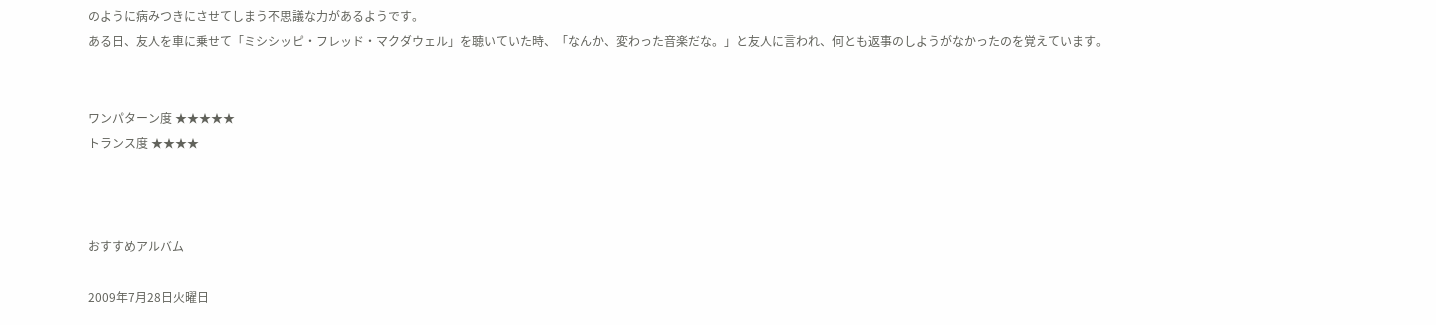のように病みつきにさせてしまう不思議な力があるようです。
ある日、友人を車に乗せて「ミシシッピ・フレッド・マクダウェル」を聴いていた時、「なんか、変わった音楽だな。」と友人に言われ、何とも返事のしようがなかったのを覚えています。


ワンパターン度 ★★★★★
トランス度 ★★★★



おすすめアルバム

2009年7月28日火曜日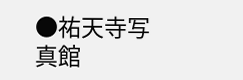●祐天寺写真館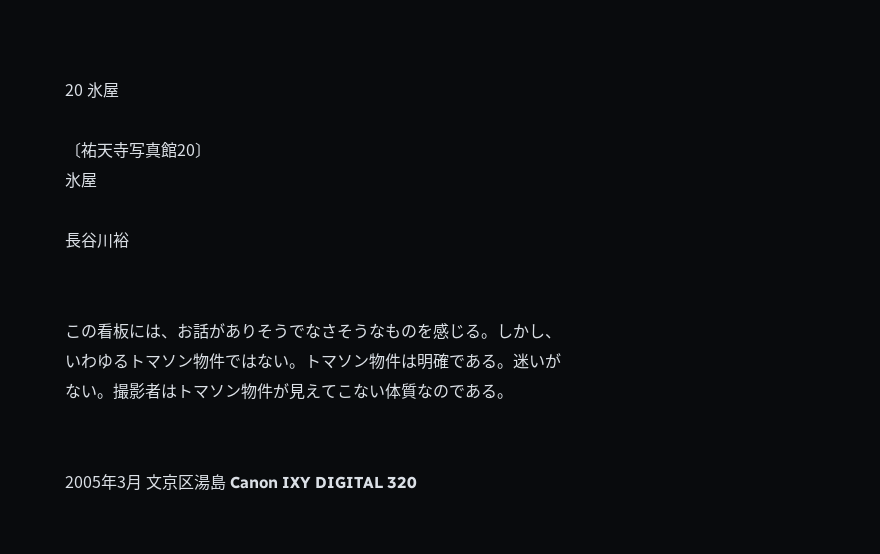20 氷屋

〔祐天寺写真館20〕
氷屋

長谷川裕


この看板には、お話がありそうでなさそうなものを感じる。しかし、いわゆるトマソン物件ではない。トマソン物件は明確である。迷いがない。撮影者はトマソン物件が見えてこない体質なのである。


2005年3月 文京区湯島 Canon IXY DIGITAL 320